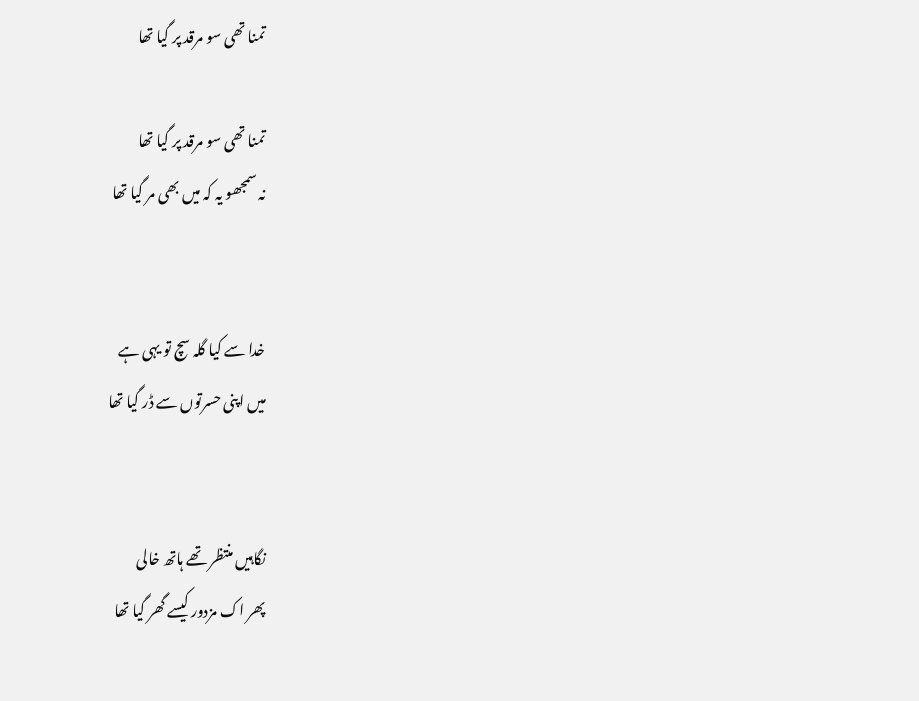تمنا تھی سو مرقد پر گیا تھا

تمنا تھی سو مرقد پر گیا تھا
نہ سمجھو یہ کہ میں بھی مر گیا تھا


خدا سے کیا گلہ سچ تو یہی ہے
میں اپنی حسرتوں سے ڈر گیا تھا


نگاہیں منتظر تھے ہاتھ خالی
پھر اک مزدور کیسے گھر گیا تھا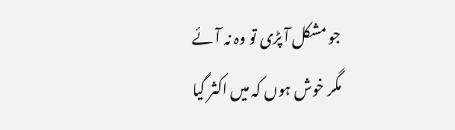جو مشکل آ پڑی تو وہ نہ آئے
مگر خوش ہوں کہ میں اکثر گیا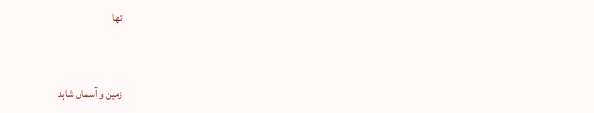تھا


زمین و آسماں شاہد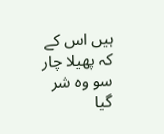ہیں اس کے
کہ پھیلا چار سو وہ شر گیا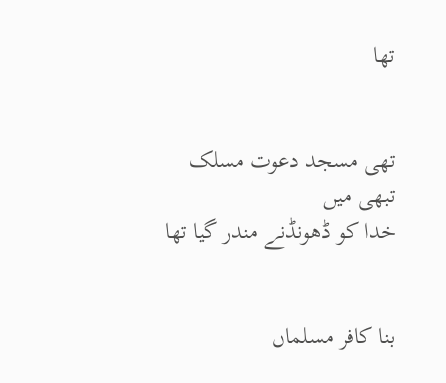تھا


تھی مسجد دعوت مسلک تبھی میں
خدا کو ڈھونڈنے مندر گیا تھا


بنا کافر مسلماں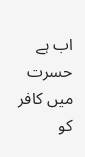اب ہے حسرت
میں کافر کو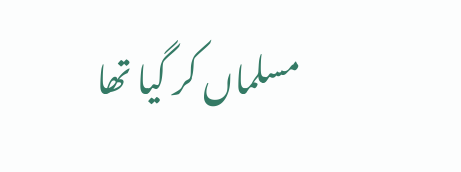مسلماں کر گیا تھا